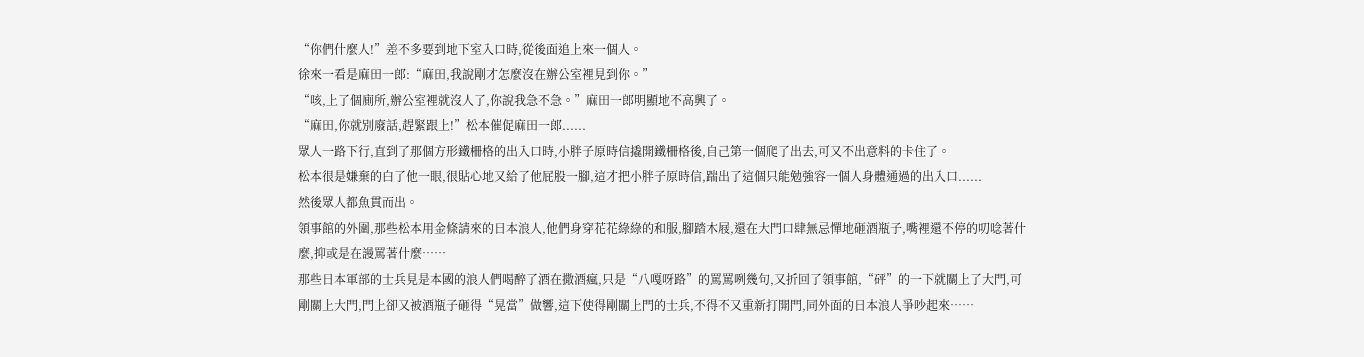“你們什麼人!”差不多要到地下室入口時,從後面追上來一個人。
徐來一看是麻田一郎:“麻田,我說剛才怎麼沒在辦公室裡見到你。”
“咳,上了個廁所,辦公室裡就沒人了,你說我急不急。”麻田一郎明顯地不高興了。
“麻田,你就別廢話,趕緊跟上!”松本催促麻田一郎......
眾人一路下行,直到了那個方形鐵柵格的出入口時,小胖子原時信撬開鐵柵格後,自己第一個爬了出去,可又不出意料的卡住了。
松本很是嫌棄的白了他一眼,很貼心地又給了他屁股一腳,這才把小胖子原時信,踹出了這個只能勉強容一個人身體通過的出入口......
然後眾人都魚貫而出。
領事館的外圍,那些松本用金條請來的日本浪人,他們身穿花花綠綠的和服,腳踏木屐,還在大門口肆無忌憚地砸酒瓶子,嘴裡還不停的叨唸著什麼,抑或是在謾罵著什麼……
那些日本軍部的士兵見是本國的浪人們喝醉了酒在撒酒瘋,只是“八嘎呀路”的罵罵咧幾句,又折回了領事館,“砰”的一下就關上了大門,可剛關上大門,門上卻又被酒瓶子砸得“晃當”做響,這下使得剛關上門的士兵,不得不又重新打開門,同外面的日本浪人爭吵起來……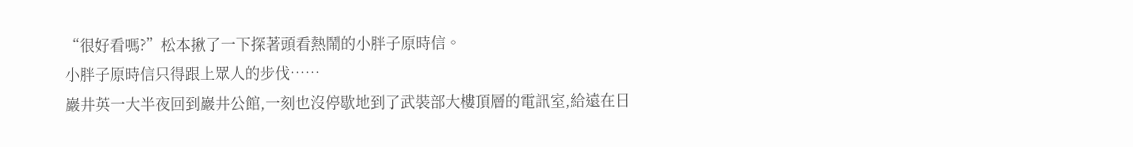“很好看嗎?”松本揪了一下探著頭看熱鬧的小胖子原時信。
小胖子原時信只得跟上眾人的步伐……
巖井英一大半夜回到巖井公館,一刻也沒停歇地到了武裝部大樓頂層的電訊室,給遠在日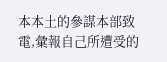本本土的參謀本部致電,彙報自己所遭受的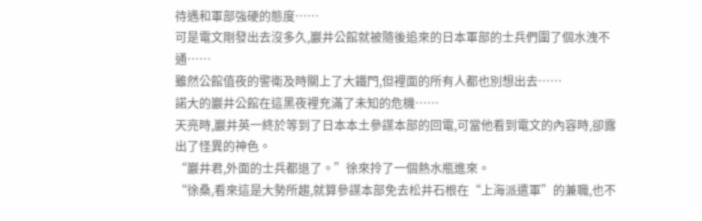待遇和軍部強硬的態度……
可是電文剛發出去沒多久,巖井公館就被隨後追來的日本軍部的士兵們圍了個水洩不通……
雖然公館值夜的警衛及時關上了大鐵門,但裡面的所有人都也別想出去……
諾大的巖井公館在這黑夜裡充滿了未知的危機……
天亮時,巖井英一終於等到了日本本土參謀本部的回電,可當他看到電文的內容時,卻露出了怪異的神色。
“巖井君,外面的士兵都退了。”徐來拎了一個熱水瓶進來。
“徐桑,看來這是大勢所趨,就算參謀本部免去松井石根在“上海派遣軍”的兼職,也不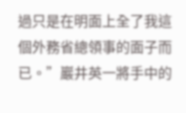過只是在明面上全了我這個外務省總領事的面子而已。”巖井英一將手中的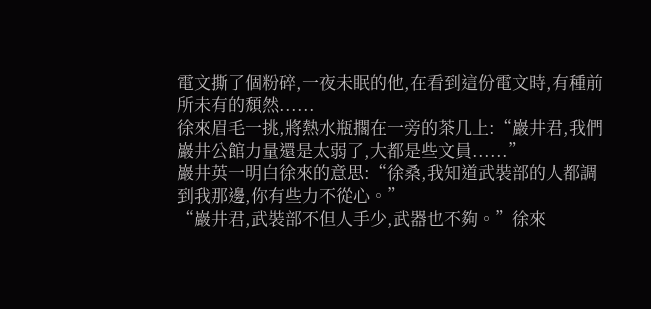電文撕了個粉碎,一夜未眠的他,在看到這份電文時,有種前所未有的頹然......
徐來眉毛一挑,將熱水瓶擱在一旁的茶几上:“巖井君,我們巖井公館力量還是太弱了,大都是些文員......”
巖井英一明白徐來的意思:“徐桑,我知道武裝部的人都調到我那邊,你有些力不從心。”
“巖井君,武裝部不但人手少,武器也不夠。”徐來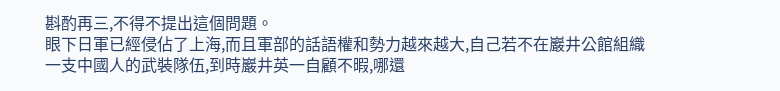斟酌再三,不得不提出這個問題。
眼下日軍已經侵佔了上海,而且軍部的話語權和勢力越來越大,自己若不在巖井公館組織一支中國人的武裝隊伍,到時巖井英一自顧不暇,哪還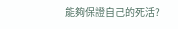能夠保證自己的死活?